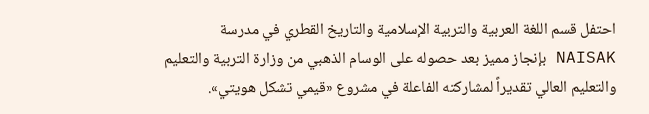احتفل قسم اللغة العربية والتربية الإسلامية والتاريخ القطري في مدرسة NAISAK بإنجاز مميز بعد حصوله على الوسام الذهبي من وزارة التربية والتعليم والتعليم العالي تقديراً لمشاركته الفاعلة في مشروع «قيمي تشكل هويتي».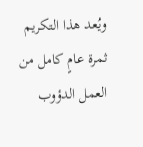ويُعد هذا التكريم ثمرة عامٍ كامل من العمل الدؤوب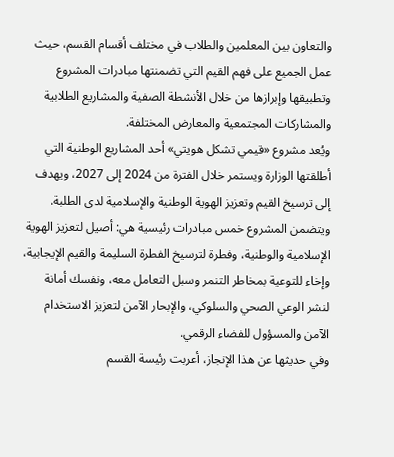والتعاون بين المعلمين والطلاب في مختلف أقسام القسم، حيث عمل الجميع على فهم القيم التي تضمنتها مبادرات المشروع وتطبيقها وإبرازها من خلال الأنشطة الصفية والمشاريع الطلابية والمشاركات المجتمعية والمعارض المختلفة.
ويُعد مشروع «قيمي تشكل هويتي» أحد المشاريع الوطنية التي أطلقتها الوزارة ويستمر خلال الفترة من 2024 إلى 2027، ويهدف إلى ترسيخ القيم وتعزيز الهوية الوطنية والإسلامية لدى الطلبة. ويتضمن المشروع خمس مبادرات رئيسية هي: أصيل لتعزيز الهوية الإسلامية والوطنية، وفطرة لترسيخ الفطرة السليمة والقيم الإيجابية، وإخاء للتوعية بمخاطر التنمر وسبل التعامل معه، ونفسك أمانة لنشر الوعي الصحي والسلوكي، والإبحار الآمن لتعزيز الاستخدام الآمن والمسؤول للفضاء الرقمي.
وفي حديثها عن هذا الإنجاز، أعربت رئيسة القسم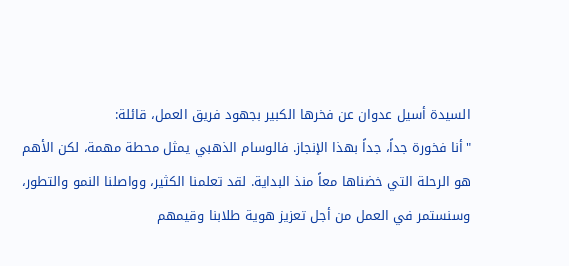السيدة أسيل عدوان عن فخرها الكبير بجهود فريق العمل، قائلة:
"أنا فخورة جداً، جداً بهذا الإنجاز. فالوسام الذهبي يمثل محطة مهمة، لكن الأهم هو الرحلة التي خضناها معاً منذ البداية. لقد تعلمنا الكثير، وواصلنا النمو والتطور، وسنستمر في العمل من أجل تعزيز هوية طلابنا وقيمهم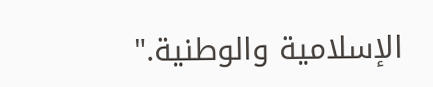الإسلامية والوطنية."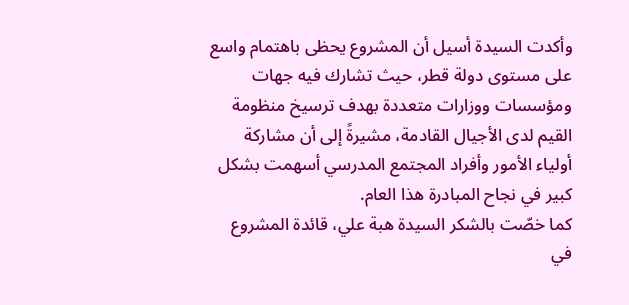وأكدت السيدة أسيل أن المشروع يحظى باهتمام واسع على مستوى دولة قطر، حيث تشارك فيه جهات ومؤسسات ووزارات متعددة بهدف ترسيخ منظومة القيم لدى الأجيال القادمة، مشيرةً إلى أن مشاركة أولياء الأمور وأفراد المجتمع المدرسي أسهمت بشكل كبير في نجاح المبادرة هذا العام.
كما خصّت بالشكر السيدة هبة علي، قائدة المشروع في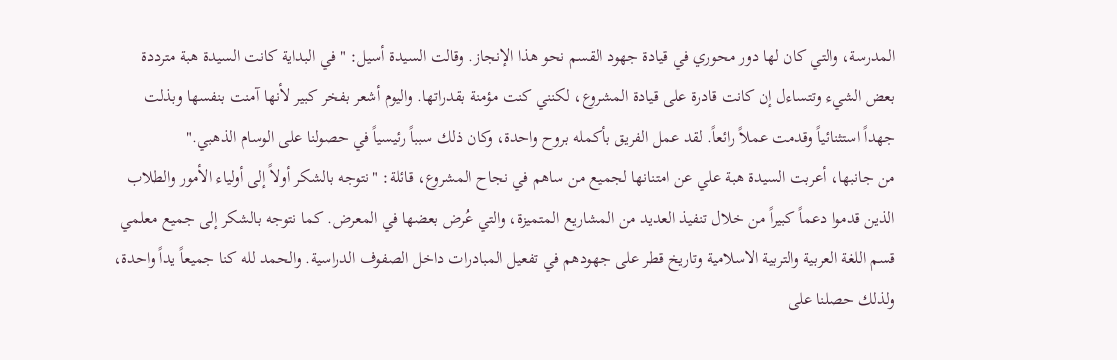المدرسة، والتي كان لها دور محوري في قيادة جهود القسم نحو هذا الإنجاز. وقالت السيدة أسيل: "في البداية كانت السيدة هبة مترددة بعض الشيء وتتساءل إن كانت قادرة على قيادة المشروع، لكنني كنت مؤمنة بقدراتها. واليوم أشعر بفخر كبير لأنها آمنت بنفسها وبذلت جهداً استثنائياً وقدمت عملاً رائعاً. لقد عمل الفريق بأكمله بروح واحدة، وكان ذلك سبباً رئيسياً في حصولنا على الوسام الذهبي."
من جانبها، أعربت السيدة هبة علي عن امتنانها لجميع من ساهم في نجاح المشروع، قائلة: "نتوجه بالشكر أولاً إلى أولياء الأمور والطلاب الذين قدموا دعماً كبيراً من خلال تنفيذ العديد من المشاريع المتميزة، والتي عُرض بعضها في المعرض. كما نتوجه بالشكر إلى جميع معلمي قسم اللغة العربية والتربية الاسلامية وتاريخ قطر على جهودهم في تفعيل المبادرات داخل الصفوف الدراسية. والحمد لله كنا جميعاً يداً واحدة، ولذلك حصلنا على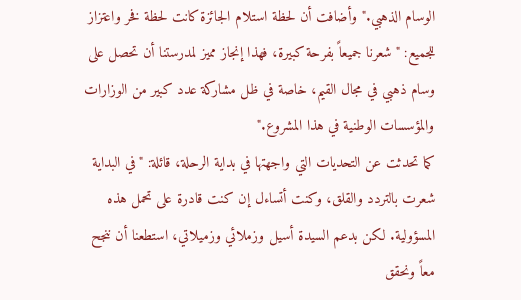الوسام الذهبي." وأضافت أن لحظة استلام الجائزة كانت لحظة فخر واعتزاز للجميع: "شعرنا جميعاً بفرحة كبيرة، فهذا إنجاز مميز لمدرستنا أن تحصل على وسام ذهبي في مجال القيم، خاصة في ظل مشاركة عدد كبير من الوزارات والمؤسسات الوطنية في هذا المشروع."
كما تحدثت عن التحديات التي واجهتها في بداية الرحلة، قائلة: "في البداية شعرت بالتردد والقلق، وكنت أتساءل إن كنت قادرة على تحمل هذه المسؤولية. لكن بدعم السيدة أسيل وزملائي وزميلاتي، استطعنا أن ننجح معاً ونحقق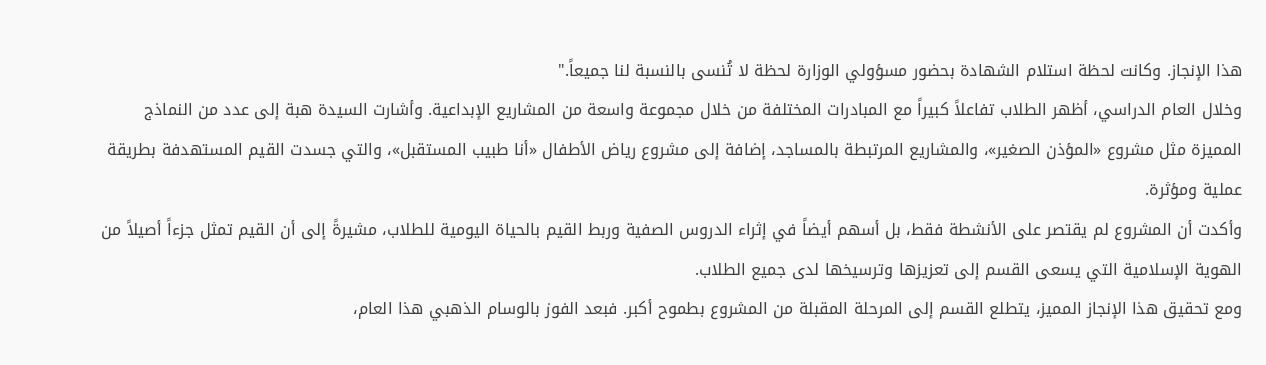هذا الإنجاز. وكانت لحظة استلام الشهادة بحضور مسؤولي الوزارة لحظة لا تُنسى بالنسبة لنا جميعاً."
وخلال العام الدراسي، أظهر الطلاب تفاعلاً كبيراً مع المبادرات المختلفة من خلال مجموعة واسعة من المشاريع الإبداعية. وأشارت السيدة هبة إلى عدد من النماذج المميزة مثل مشروع «المؤذن الصغير»، والمشاريع المرتبطة بالمساجد، إضافة إلى مشروع رياض الأطفال «أنا طبيب المستقبل»، والتي جسدت القيم المستهدفة بطريقة عملية ومؤثرة.
وأكدت أن المشروع لم يقتصر على الأنشطة فقط، بل أسهم أيضاً في إثراء الدروس الصفية وربط القيم بالحياة اليومية للطلاب، مشيرةً إلى أن القيم تمثل جزءاً أصيلاً من الهوية الإسلامية التي يسعى القسم إلى تعزيزها وترسيخها لدى جميع الطلاب.
ومع تحقيق هذا الإنجاز المميز، يتطلع القسم إلى المرحلة المقبلة من المشروع بطموح أكبر. فبعد الفوز بالوسام الذهبي هذا العام،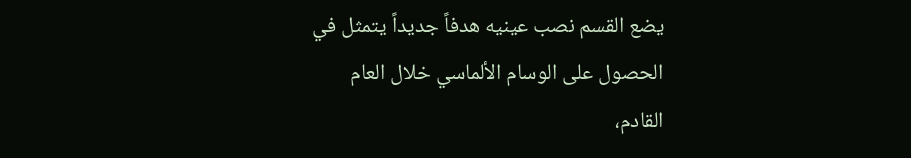يضع القسم نصب عينيه هدفاً جديداً يتمثل في الحصول على الوسام الألماسي خلال العام القادم،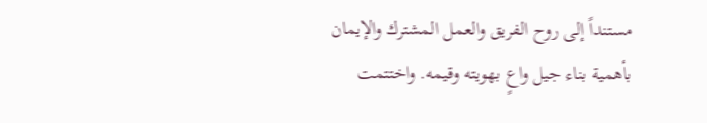مستنداً إلى روح الفريق والعمل المشترك والإيمان بأهمية بناء جيل واعٍ بهويته وقيمه. واختتمت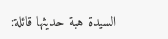السيدة هبة حديثها قائلة: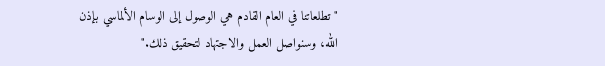"تطلعاتنا في العام القادم هي الوصول إلى الوسام الألماسي بإذن الله، وسنواصل العمل والاجتهاد لتحقيق ذلك."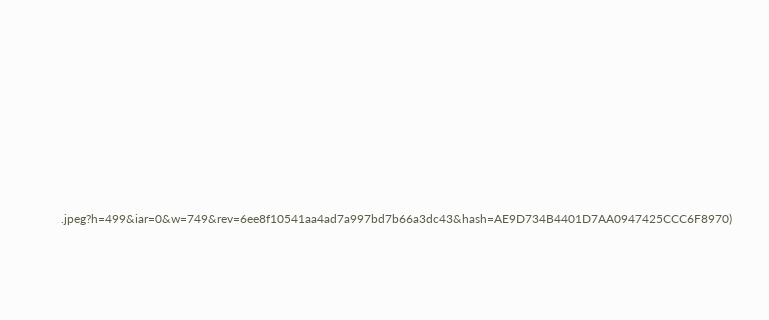.jpeg?h=499&iar=0&w=749&rev=6ee8f10541aa4ad7a997bd7b66a3dc43&hash=AE9D734B4401D7AA0947425CCC6F8970)